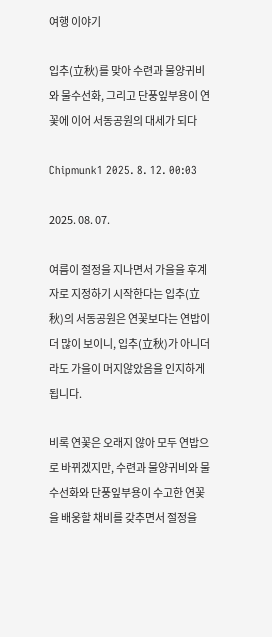여행 이야기

입추(立秋)를 맞아 수련과 물양귀비와 물수선화, 그리고 단풍잎부용이 연꽃에 이어 서동공원의 대세가 되다

Chipmunk1 2025. 8. 12. 00:03

2025. 08. 07.

여름이 절정을 지나면서 가을을 후계자로 지정하기 시작한다는 입추(立秋)의 서동공원은 연꽃보다는 연밥이 더 많이 보이니, 입추(立秋)가 아니더라도 가을이 머지않았음을 인지하게 됩니다.

비록 연꽃은 오래지 않아 모두 연밥으로 바뀌겠지만, 수련과 물양귀비와 물수선화와 단풍잎부용이 수고한 연꽃을 배웅할 채비를 갖추면서 절정을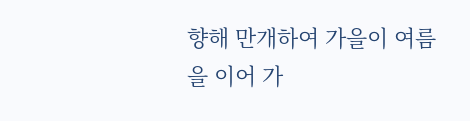향해 만개하여 가을이 여름을 이어 가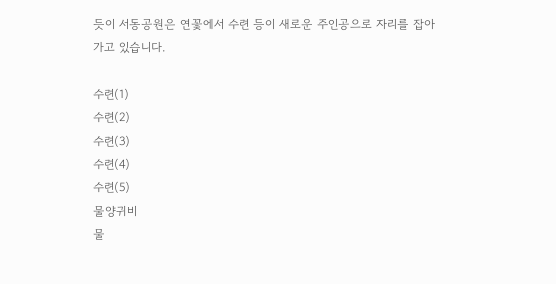듯이 서동공원은 연꽃에서 수련 등이 새로운 주인공으로 자리를 잡아가고 있습니다.

수련(1)
수련(2)
수련(3)
수련(4)
수련(5)
물양귀비
물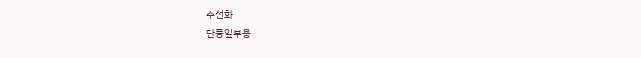수선화
단풍잎부용